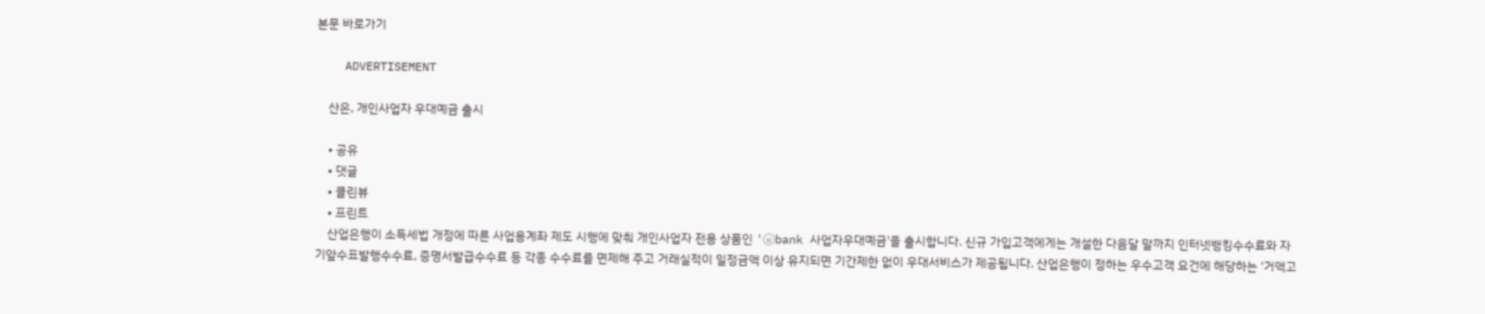본문 바로가기

    ADVERTISEMENT

    산은, 개인사업자 우대예금 출시

    • 공유
    • 댓글
    • 클린뷰
    • 프린트
    산업은행이 소득세법 개정에 따른 사업용계좌 제도 시행에 맞춰 개인사업자 전용 상품인 'ⓤbank 사업자우대예금'을 출시합니다. 신규 가입고객에게는 개설한 다음달 말까지 인터넷뱅킹수수료와 자기앞수표발행수수료, 증명서발급수수료 등 각종 수수료를 면제해 주고 거래실적이 일정금액 이상 유지되면 기간제한 없이 우대서비스가 제공됩니다. 산업은행이 정하는 우수고객 요건에 해당하는 '거액고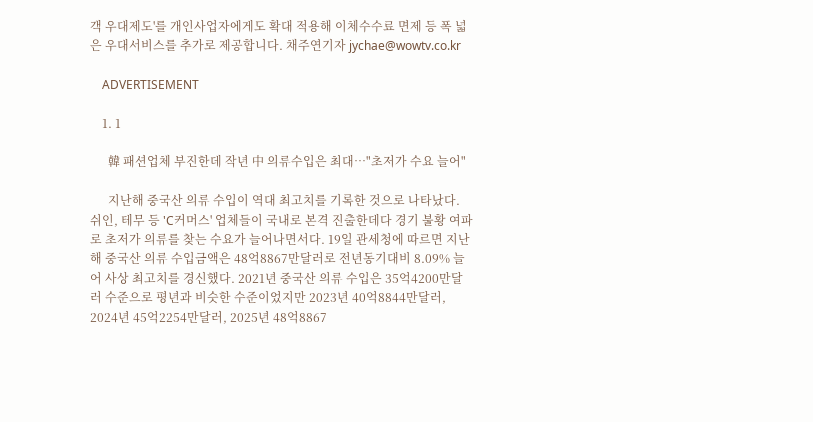객 우대제도'를 개인사업자에게도 확대 적용해 이체수수료 면제 등 폭 넓은 우대서비스를 추가로 제공합니다. 채주연기자 jychae@wowtv.co.kr

    ADVERTISEMENT

    1. 1

      韓 패션업체 부진한데 작년 中 의류수입은 최대…"초저가 수요 늘어"

      지난해 중국산 의류 수입이 역대 최고치를 기록한 것으로 나타났다. 쉬인, 테무 등 'C커머스' 업체들이 국내로 본격 진출한데다 경기 불황 여파로 초저가 의류를 찾는 수요가 늘어나면서다. 19일 관세청에 따르면 지난해 중국산 의류 수입금액은 48억8867만달러로 전년동기대비 8.09% 늘어 사상 최고치를 경신했다. 2021년 중국산 의류 수입은 35억4200만달러 수준으로 평년과 비슷한 수준이었지만 2023년 40억8844만달러, 2024년 45억2254만달러, 2025년 48억8867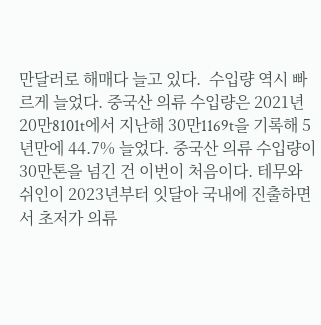만달러로 해매다 늘고 있다.  수입량 역시 빠르게 늘었다. 중국산 의류 수입량은 2021년 20만8101t에서 지난해 30만1169t을 기록해 5년만에 44.7% 늘었다. 중국산 의류 수입량이 30만톤을 넘긴 건 이번이 처음이다. 테무와 쉬인이 2023년부터 잇달아 국내에 진출하면서 초저가 의류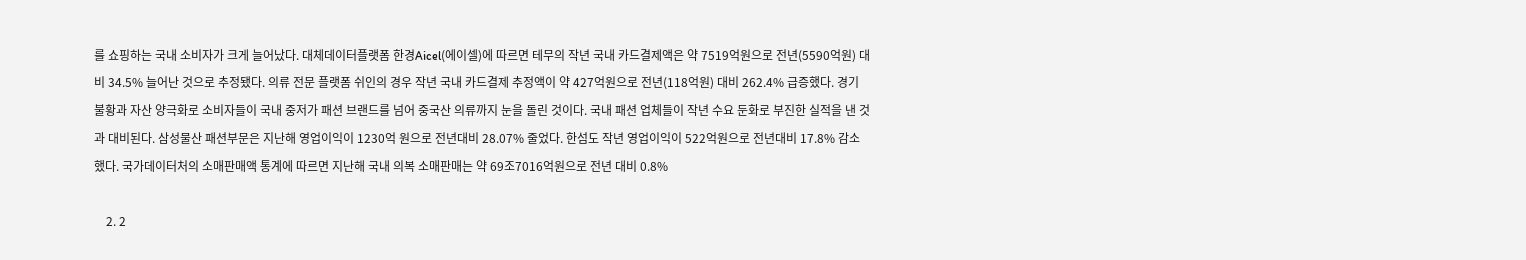를 쇼핑하는 국내 소비자가 크게 늘어났다. 대체데이터플랫폼 한경Aicel(에이셀)에 따르면 테무의 작년 국내 카드결제액은 약 7519억원으로 전년(5590억원) 대비 34.5% 늘어난 것으로 추정됐다. 의류 전문 플랫폼 쉬인의 경우 작년 국내 카드결제 추정액이 약 427억원으로 전년(118억원) 대비 262.4% 급증했다. 경기 불황과 자산 양극화로 소비자들이 국내 중저가 패션 브랜드를 넘어 중국산 의류까지 눈을 돌린 것이다. 국내 패션 업체들이 작년 수요 둔화로 부진한 실적을 낸 것과 대비된다. 삼성물산 패션부문은 지난해 영업이익이 1230억 원으로 전년대비 28.07% 줄었다. 한섬도 작년 영업이익이 522억원으로 전년대비 17.8% 감소했다. 국가데이터처의 소매판매액 통계에 따르면 지난해 국내 의복 소매판매는 약 69조7016억원으로 전년 대비 0.8%

    2. 2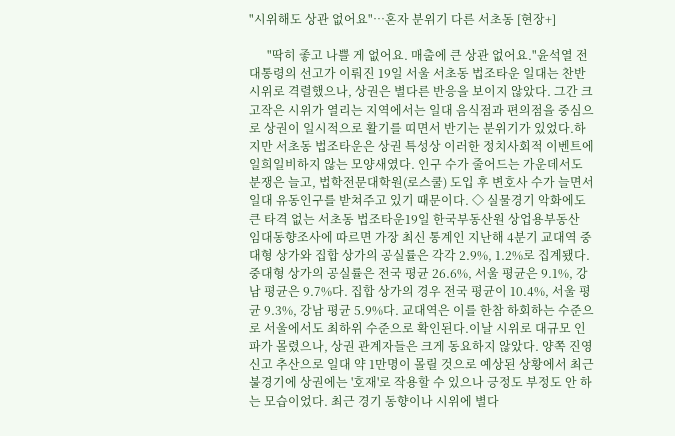"시위해도 상관 없어요"…혼자 분위기 다른 서초동 [현장+]

      "딱히 좋고 나쁠 게 없어요. 매출에 큰 상관 없어요."윤석열 전 대통령의 선고가 이뤄진 19일 서울 서초동 법조타운 일대는 찬반 시위로 격렬했으나, 상권은 별다른 반응을 보이지 않았다. 그간 크고작은 시위가 열리는 지역에서는 일대 음식점과 편의점을 중심으로 상권이 일시적으로 활기를 띠면서 반기는 분위기가 있었다.하지만 서초동 법조타운은 상권 특성상 이러한 정치사회적 이벤트에 일희일비하지 않는 모양새였다. 인구 수가 줄어드는 가운데서도 분쟁은 늘고, 법학전문대학원(로스쿨) 도입 후 변호사 수가 늘면서 일대 유동인구를 받쳐주고 있기 때문이다. ◇ 실물경기 악화에도 큰 타격 없는 서초동 법조타운19일 한국부동산원 상업용부동산 임대동향조사에 따르면 가장 최신 통계인 지난해 4분기 교대역 중대형 상가와 집합 상가의 공실률은 각각 2.9%, 1.2%로 집계됐다.중대형 상가의 공실률은 전국 평균 26.6%, 서울 평균은 9.1%, 강남 평균은 9.7%다. 집합 상가의 경우 전국 평균이 10.4%, 서울 평균 9.3%, 강남 평균 5.9%다. 교대역은 이를 한참 하회하는 수준으로 서울에서도 최하위 수준으로 확인된다.이날 시위로 대규모 인파가 몰렸으나, 상권 관계자들은 크게 동요하지 않았다. 양쪽 진영 신고 추산으로 일대 약 1만명이 몰릴 것으로 예상된 상황에서 최근 불경기에 상권에는 '호재'로 작용할 수 있으나 긍정도 부정도 안 하는 모습이었다. 최근 경기 동향이나 시위에 별다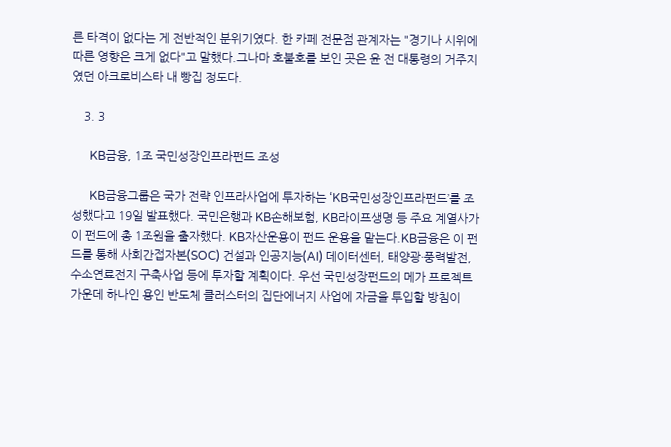른 타격이 없다는 게 전반적인 분위기였다. 한 카페 전문점 관계자는 "경기나 시위에 따른 영향은 크게 없다"고 말했다.그나마 호불호를 보인 곳은 윤 전 대통령의 거주지였던 아크로비스타 내 빵집 정도다.

    3. 3

      KB금융, 1조 국민성장인프라펀드 조성

      KB금융그룹은 국가 전략 인프라사업에 투자하는 ‘KB국민성장인프라펀드’를 조성했다고 19일 발표했다. 국민은행과 KB손해보험, KB라이프생명 등 주요 계열사가 이 펀드에 총 1조원을 출자했다. KB자산운용이 펀드 운용을 맡는다.KB금융은 이 펀드를 통해 사회간접자본(SOC) 건설과 인공지능(AI) 데이터센터, 태양광·풍력발전, 수소연료전지 구축사업 등에 투자할 계획이다. 우선 국민성장펀드의 메가 프로젝트 가운데 하나인 용인 반도체 클러스터의 집단에너지 사업에 자금을 투입할 방침이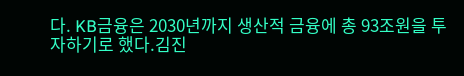다. KB금융은 2030년까지 생산적 금융에 총 93조원을 투자하기로 했다.김진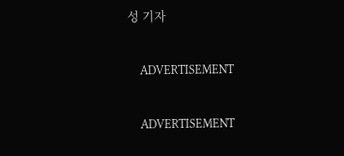성 기자

    ADVERTISEMENT

    ADVERTISEMENT